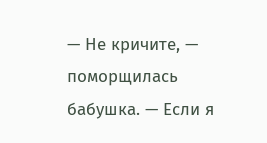— Не кричите, — поморщилась бабушка. — Если я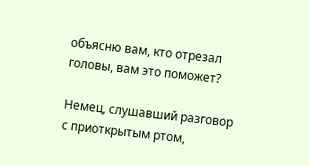объясню вам, кто отрезал головы, вам это поможет?

Немец, слушавший разговор с приоткрытым ртом,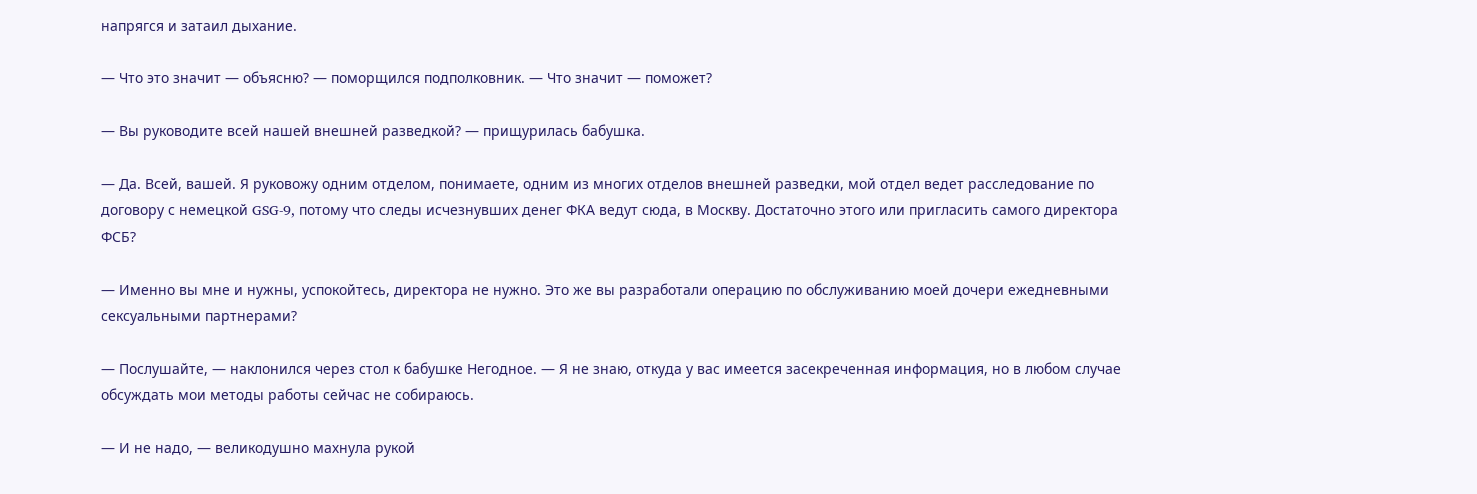напрягся и затаил дыхание.

— Что это значит — объясню? — поморщился подполковник. — Что значит — поможет?

— Вы руководите всей нашей внешней разведкой? — прищурилась бабушка.

— Да. Всей, вашей. Я руковожу одним отделом, понимаете, одним из многих отделов внешней разведки, мой отдел ведет расследование по договору с немецкой GSG-9, потому что следы исчезнувших денег ФКА ведут сюда, в Москву. Достаточно этого или пригласить самого директора ФСБ?

— Именно вы мне и нужны, успокойтесь, директора не нужно. Это же вы разработали операцию по обслуживанию моей дочери ежедневными сексуальными партнерами?

— Послушайте, — наклонился через стол к бабушке Негодное. — Я не знаю, откуда у вас имеется засекреченная информация, но в любом случае обсуждать мои методы работы сейчас не собираюсь.

— И не надо, — великодушно махнула рукой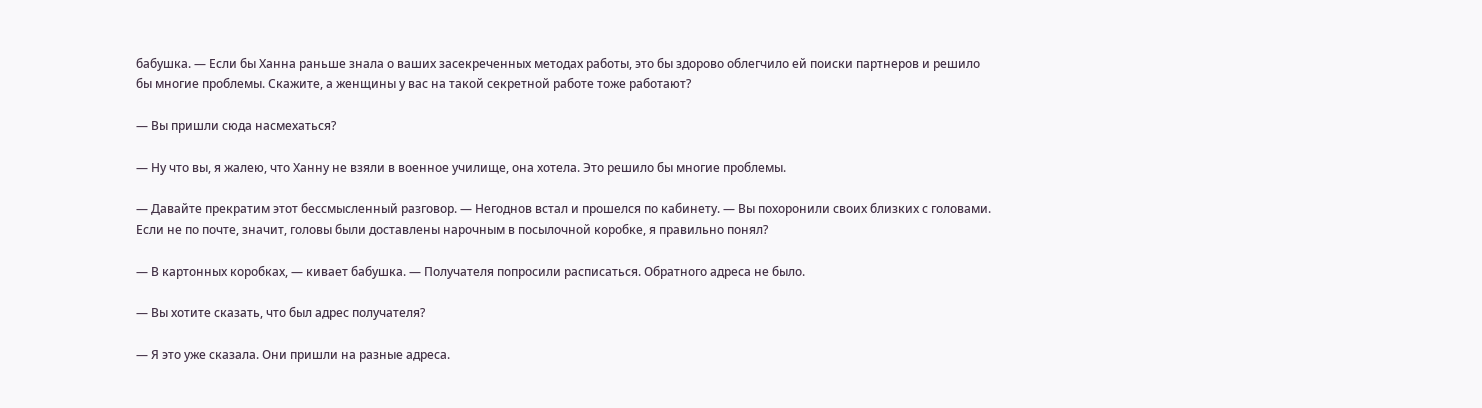бабушка. — Если бы Ханна раньше знала о ваших засекреченных методах работы, это бы здорово облегчило ей поиски партнеров и решило бы многие проблемы. Скажите, а женщины у вас на такой секретной работе тоже работают?

— Вы пришли сюда насмехаться?

— Ну что вы, я жалею, что Ханну не взяли в военное училище, она хотела. Это решило бы многие проблемы.

— Давайте прекратим этот бессмысленный разговор. — Негоднов встал и прошелся по кабинету. — Вы похоронили своих близких с головами. Если не по почте, значит, головы были доставлены нарочным в посылочной коробке, я правильно понял?

— В картонных коробках, — кивает бабушка. — Получателя попросили расписаться. Обратного адреса не было.

— Вы хотите сказать, что был адрес получателя?

— Я это уже сказала. Они пришли на разные адреса.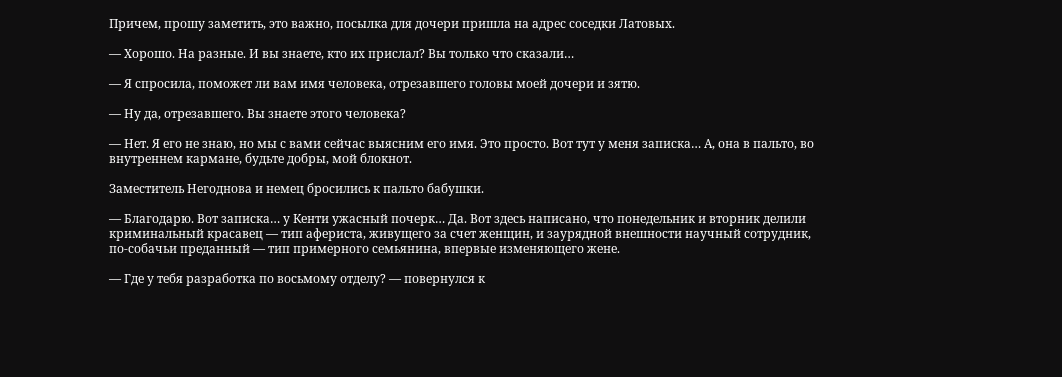Причем, прошу заметить, это важно, посылка для дочери пришла на адрес соседки Латовых.

— Хорошо. На разные. И вы знаете, кто их прислал? Вы только что сказали…

— Я спросила, поможет ли вам имя человека, отрезавшего головы моей дочери и зятю.

— Ну да, отрезавшего. Вы знаете этого человека?

— Нет. Я его не знаю, но мы с вами сейчас выясним его имя. Это просто. Вот тут у меня записка… А, она в пальто, во внутреннем кармане, будьте добры, мой блокнот.

Заместитель Негоднова и немец бросились к пальто бабушки.

— Благодарю. Вот записка… у Кенти ужасный почерк… Да. Вот здесь написано, что понедельник и вторник делили криминальный красавец — тип афериста, живущего за счет женщин, и заурядной внешности научный сотрудник, по-собачьи преданный — тип примерного семьянина, впервые изменяющего жене.

— Где у тебя разработка по восьмому отделу? — повернулся к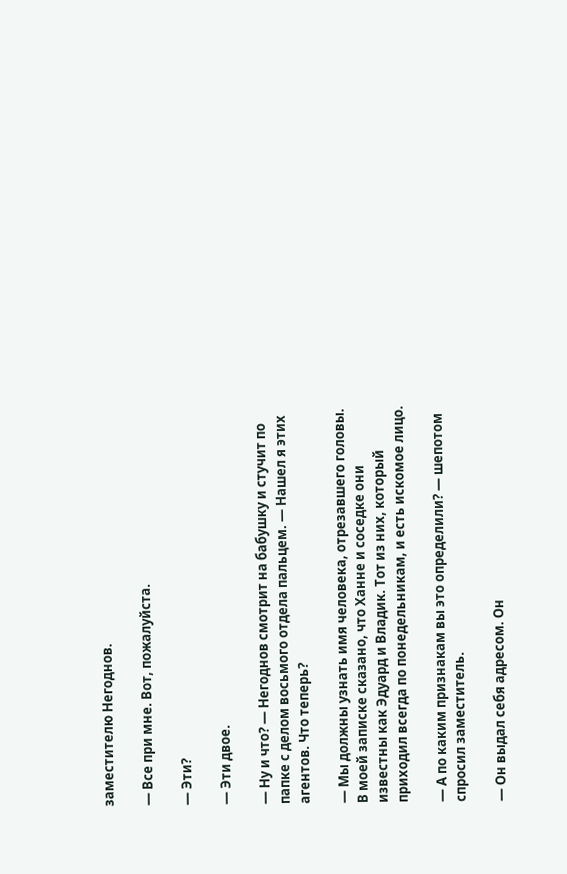заместителю Негоднов.

— Все при мне. Вот, пожалуйста.

— Эти?

— Эти двое.

— Ну и что? — Негоднов смотрит на бабушку и стучит по папке с делом восьмого отдела пальцем. — Нашел я этих агентов. Что теперь?

— Мы должны узнать имя человека, отрезавшего головы. В моей записке сказано, что Ханне и соседке они известны как Эдуард и Владик. Тот из них, который приходил всегда по понедельникам, и есть искомое лицо.

— А по каким признакам вы это определили? — шепотом спросил заместитель.

— Он выдал себя адресом. Он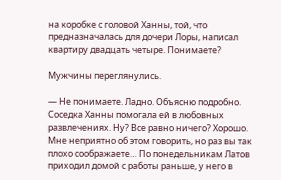на коробке с головой Ханны, той, что предназначалась для дочери Лоры, написал квартиру двадцать четыре. Понимаете?

Мужчины переглянулись.

— Не понимаете. Ладно. Объясню подробно. Соседка Ханны помогала ей в любовных развлечениях. Ну? Все равно ничего? Хорошо. Мне неприятно об этом говорить, но раз вы так плохо соображаете… По понедельникам Латов приходил домой с работы раньше, у него в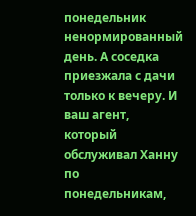понедельник ненормированный день. А соседка приезжала с дачи только к вечеру. И ваш агент, который обслуживал Ханну по понедельникам,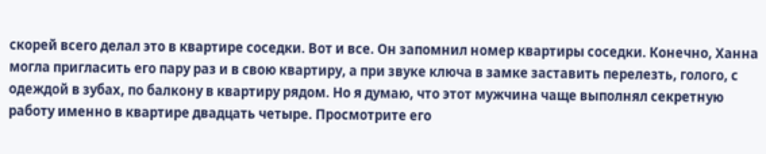скорей всего делал это в квартире соседки. Вот и все. Он запомнил номер квартиры соседки. Конечно, Ханна могла пригласить его пару раз и в свою квартиру, а при звуке ключа в замке заставить перелезть, голого, с одеждой в зубах, по балкону в квартиру рядом. Но я думаю, что этот мужчина чаще выполнял секретную работу именно в квартире двадцать четыре. Просмотрите его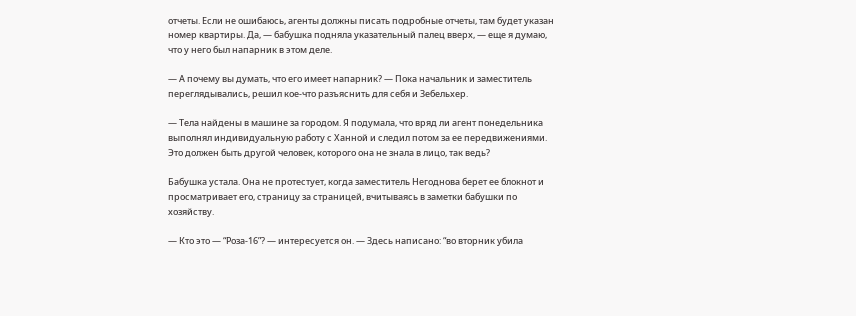отчеты. Если не ошибаюсь, агенты должны писать подробные отчеты, там будет указан номер квартиры. Да, — бабушка подняла указательный палец вверх, — еще я думаю, что у него был напарник в этом деле.

— А почему вы думать, что его имеет напарник? — Пока начальник и заместитель переглядывались, решил кое-что разъяснить для себя и Зебельхер.

— Тела найдены в машине за городом. Я подумала, что вряд ли агент понедельника выполнял индивидуальную работу с Ханной и следил потом за ее передвижениями. Это должен быть другой человек, которого она не знала в лицо, так ведь?

Бабушка устала. Она не протестует, когда заместитель Негоднова берет ее блокнот и просматривает его, страницу за страницей, вчитываясь в заметки бабушки по хозяйству.

— Кто это — “Роза-16”? — интересуется он. — Здесь написано: “во вторник убила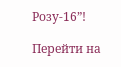Розу-16”!

Перейти на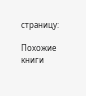страницу:

Похожие книги